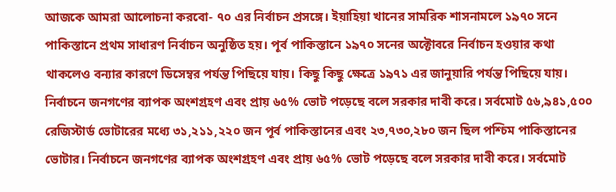আজকে আমরা আলোচনা করবো- ৭০ এর নির্বাচন প্রসঙ্গে। ইয়াহিয়া খানের সামরিক শাসনামলে ১৯৭০ সনে পাকিস্তানে প্রথম সাধারণ নির্বাচন অনুষ্ঠিত হয়। পূর্ব পাকিস্তানে ১৯৭০ সনের অক্টোবরে নির্বাচন হওয়ার কথা থাকলেও বন্যার কারণে ডিসেম্বর পর্যন্ত পিছিয়ে যায়। কিছু কিছু ক্ষেত্রে ১৯৭১ এর জানুয়ারি পর্যন্ত পিছিয়ে যায়। নির্বাচনে জনগণের ব্যাপক অংশগ্রহণ এবং প্রায় ৬৫% ভোট পড়েছে বলে সরকার দাবী করে। সর্বমোট ৫৬,৯৪১,৫০০ রেজিস্টার্ড ভোটারের মধ্যে ৩১,২১১,২২০ জন পূর্ব পাকিস্তানের এবং ২৩,৭৩০,২৮০ জন ছিল পশ্চিম পাকিস্তানের ভোটার। নির্বাচনে জনগণের ব্যাপক অংশগ্রহণ এবং প্রায় ৬৫% ভোট পড়েছে বলে সরকার দাবী করে। সর্বমোট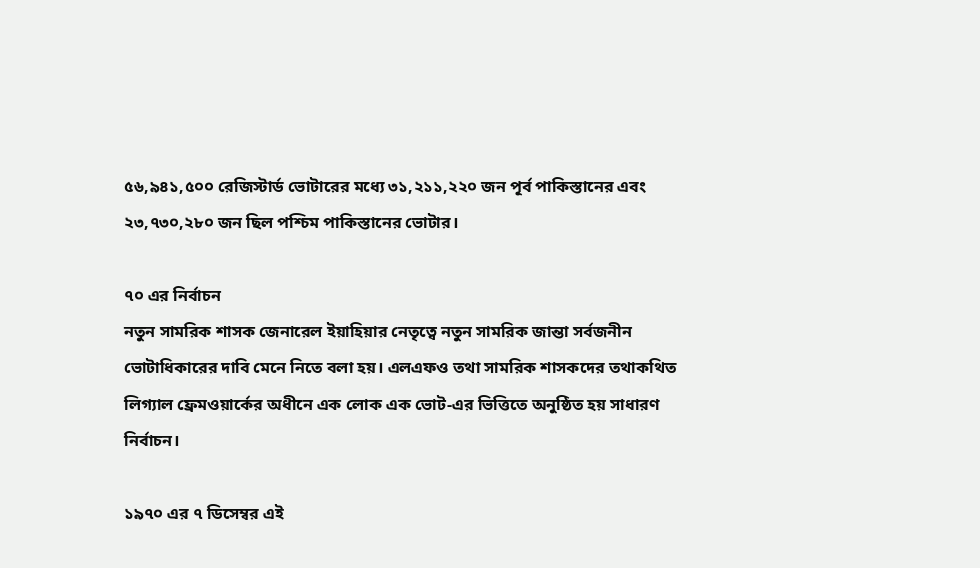৫৬,৯৪১,৫০০ রেজিস্টার্ড ভোটারের মধ্যে ৩১,২১১,২২০ জন পূর্ব পাকিস্তানের এবং ২৩,৭৩০,২৮০ জন ছিল পশ্চিম পাকিস্তানের ভোটার।

৭০ এর নির্বাচন
নতুন সামরিক শাসক জেনারেল ইয়াহিয়ার নেতৃত্বে নতুন সামরিক জান্তা সর্বজনীন ভোটাধিকারের দাবি মেনে নিতে বলা হয়। এলএফও তথা সামরিক শাসকদের তথাকথিত লিগ্যাল ফ্রেমওয়ার্কের অধীনে এক লোক এক ভোট-এর ভিত্তিতে অনুষ্ঠিত হয় সাধারণ নির্বাচন।

১৯৭০ এর ৭ ডিসেম্বর এই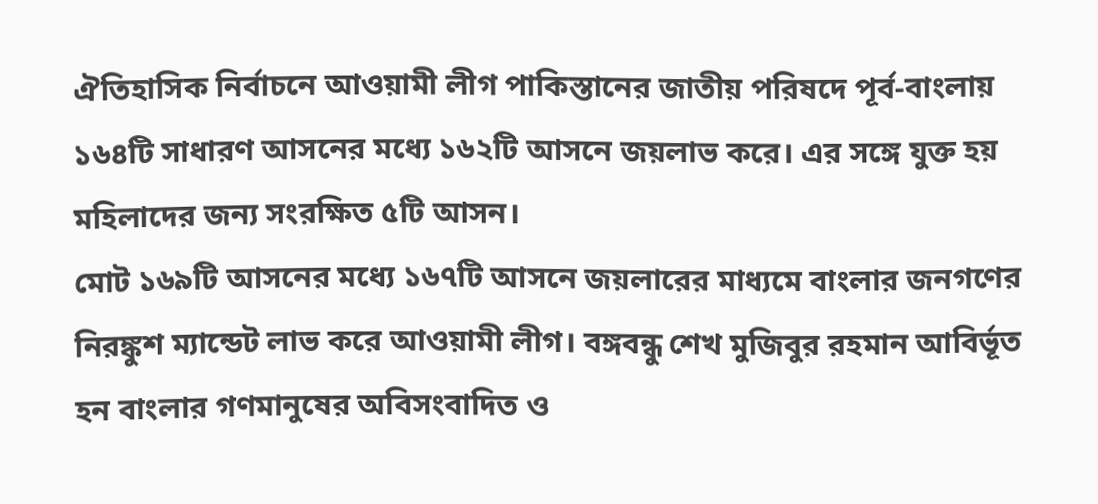ঐতিহাসিক নির্বাচনে আওয়ামী লীগ পাকিস্তানের জাতীয় পরিষদে পূর্ব-বাংলায় ১৬৪টি সাধারণ আসনের মধ্যে ১৬২টি আসনে জয়লাভ করে। এর সঙ্গে যুক্ত হয় মহিলাদের জন্য সংরক্ষিত ৫টি আসন।
মোট ১৬৯টি আসনের মধ্যে ১৬৭টি আসনে জয়লারের মাধ্যমে বাংলার জনগণের নিরঙ্কুশ ম্যান্ডেট লাভ করে আওয়ামী লীগ। বঙ্গবন্ধু শেখ মুজিবুর রহমান আবির্ভূত হন বাংলার গণমানুষের অবিসংবাদিত ও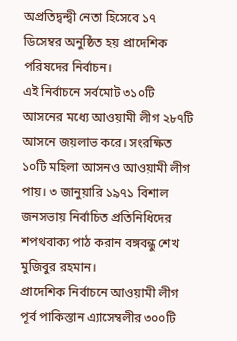অপ্রতিদ্বন্দ্বী নেতা হিসেবে ১৭ ডিসেম্বর অনুষ্ঠিত হয় প্রাদেশিক পরিষদের নির্বাচন।
এই নির্বাচনে সর্বমোট ৩১০টি আসনের মধ্যে আওয়ামী লীগ ২৮৭টি আসনে জয়লাভ করে। সংরক্ষিত ১০টি মহিলা আসনও আওয়ামী লীগ পায়। ৩ জানুয়ারি ১৯৭১ বিশাল জনসভায় নির্বাচিত প্রতিনিধিদের শপথবাক্য পাঠ করান বঙ্গবন্ধু শেখ মুজিবুর রহমান।
প্রাদেশিক নির্বাচনে আওয়ামী লীগ পূর্ব পাকিস্তান এ্যাসেম্বলীর ৩০০টি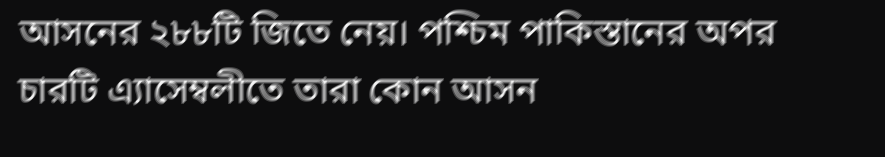আসনের ২৮৮টি জিতে নেয়। পশ্চিম পাকিস্তানের অপর চারটি এ্যাসেম্বলীতে তারা কোন আসন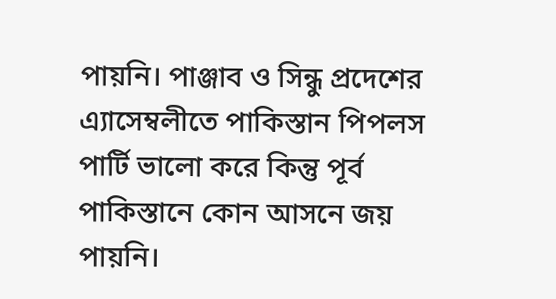পায়নি। পাঞ্জাব ও সিন্ধু প্রদেশের এ্যাসেম্বলীতে পাকিস্তান পিপলস পার্টি ভালো করে কিন্তু পূর্ব পাকিস্তানে কোন আসনে জয় পায়নি।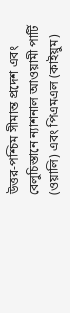উত্তর-পশ্চিম সীমান্ত প্রদেশ এবং বেলুচিস্তানে ন্যাশনাল আওয়ামী পার্টি (ওয়ালি) এবং পিএমএল (কাইয়ুম)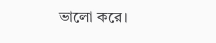ভালো করে।